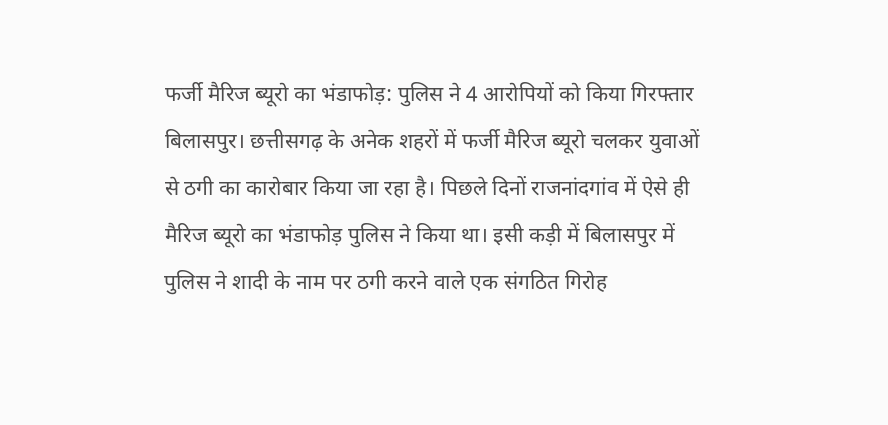फर्जी मैरिज ब्यूरो का भंडाफोड़: पुलिस ने 4 आरोपियों को किया गिरफ्तार
बिलासपुर। छत्तीसगढ़ के अनेक शहरों में फर्जी मैरिज ब्यूरो चलकर युवाओं से ठगी का कारोबार किया जा रहा है। पिछले दिनों राजनांदगांव में ऐसे ही मैरिज ब्यूरो का भंडाफोड़ पुलिस ने किया था। इसी कड़ी में बिलासपुर में पुलिस ने शादी के नाम पर ठगी करने वाले एक संगठित गिरोह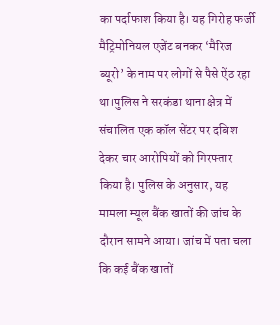का पर्दाफाश किया है। यह गिरोह फर्जी मैट्रिमोनियल एजेंट बनकर ‘मैरिज ब्यूरो’ के नाम पर लोगों से पैसे ऐंठ रहा था।पुलिस ने सरकंडा थाना क्षेत्र में संचालित एक कॉल सेंटर पर दबिश देकर चार आरोपियों को गिरफ्तार किया है। पुलिस के अनुसार, यह मामला म्यूल बैंक खातों की जांच के दौरान सामने आया। जांच में पता चला कि कई बैंक खातों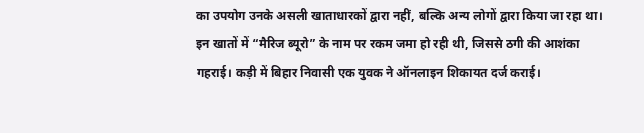का उपयोग उनके असली खाताधारकों द्वारा नहीं, बल्कि अन्य लोगों द्वारा किया जा रहा था। इन खातों में “मैरिज ब्यूरो” के नाम पर रकम जमा हो रही थी, जिससे ठगी की आशंका गहराई। कड़ी में बिहार निवासी एक युवक ने ऑनलाइन शिकायत दर्ज कराई।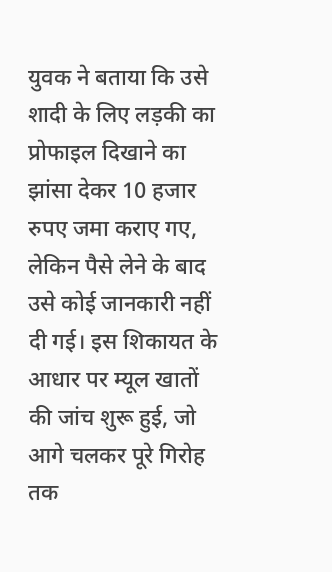युवक ने बताया कि उसे शादी के लिए लड़की का प्रोफाइल दिखाने का झांसा देकर 10 हजार रुपए जमा कराए गए, लेकिन पैसे लेने के बाद उसे कोई जानकारी नहीं दी गई। इस शिकायत के आधार पर म्यूल खातों की जांच शुरू हुई, जो आगे चलकर पूरे गिरोह तक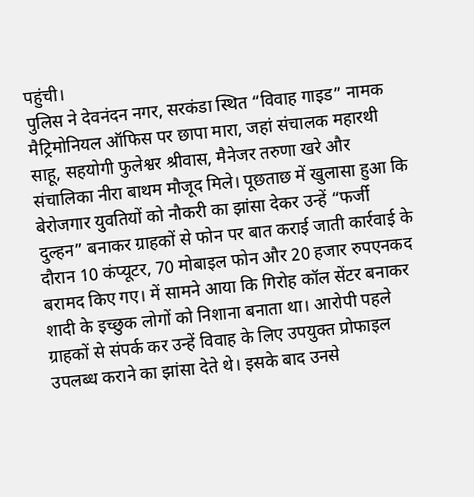पहुंची।
पुलिस ने देवनंदन नगर, सरकंडा स्थित “विवाह गाइड” नामक मैट्रिमोनियल ऑफिस पर छापा मारा, जहां संचालक महारथी साहू, सहयोगी फुलेश्वर श्रीवास, मैनेजर तरुणा खरे और संचालिका नीरा बाथम मौजूद मिले। पूछताछ में खुलासा हुआ कि बेरोजगार युवतियों को नौकरी का झांसा देकर उन्हें “फर्जी दुल्हन” बनाकर ग्राहकों से फोन पर बात कराई जाती कार्रवाई के दौरान 10 कंप्यूटर, 70 मोबाइल फोन और 20 हजार रुपएनकद बरामद किए गए। में सामने आया कि गिरोह कॉल सेंटर बनाकर शादी के इच्छुक लोगों को निशाना बनाता था। आरोपी पहले ग्राहकों से संपर्क कर उन्हें विवाह के लिए उपयुक्त प्रोफाइल उपलब्ध कराने का झांसा देते थे। इसके बाद उनसे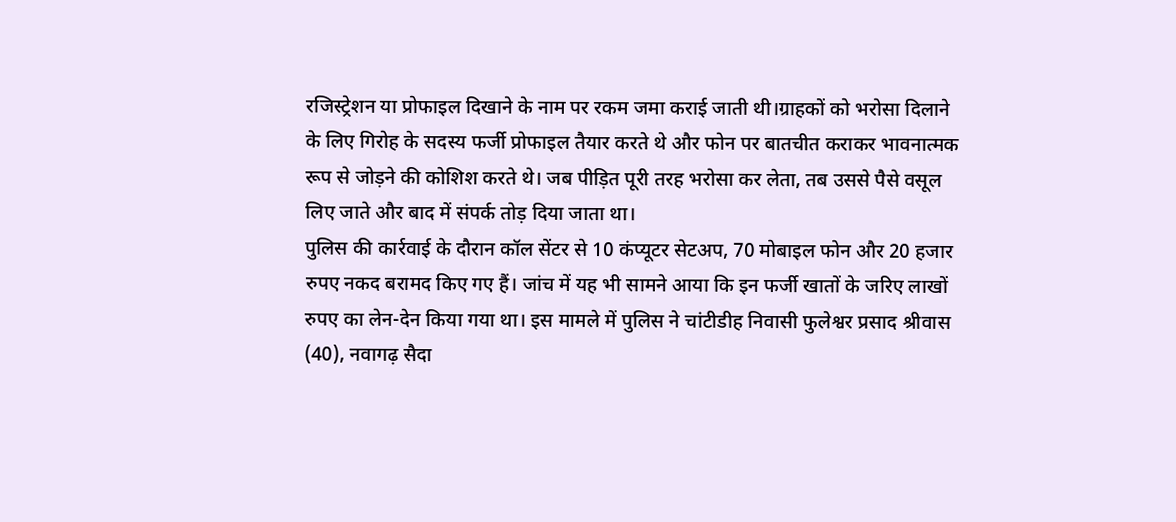रजिस्ट्रेशन या प्रोफाइल दिखाने के नाम पर रकम जमा कराई जाती थी।ग्राहकों को भरोसा दिलाने के लिए गिरोह के सदस्य फर्जी प्रोफाइल तैयार करते थे और फोन पर बातचीत कराकर भावनात्मक रूप से जोड़ने की कोशिश करते थे। जब पीड़ित पूरी तरह भरोसा कर लेता, तब उससे पैसे वसूल लिए जाते और बाद में संपर्क तोड़ दिया जाता था।
पुलिस की कार्रवाई के दौरान कॉल सेंटर से 10 कंप्यूटर सेटअप, 70 मोबाइल फोन और 20 हजार रुपए नकद बरामद किए गए हैं। जांच में यह भी सामने आया कि इन फर्जी खातों के जरिए लाखों रुपए का लेन-देन किया गया था। इस मामले में पुलिस ने चांटीडीह निवासी फुलेश्वर प्रसाद श्रीवास (40), नवागढ़ सैदा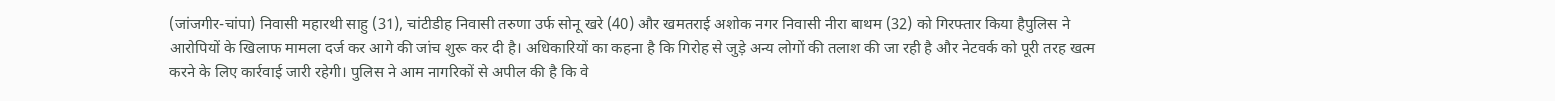(जांजगीर-चांपा) निवासी महारथी साहु (31), चांटीडीह निवासी तरुणा उर्फ सोनू खरे (40) और खमतराई अशोक नगर निवासी नीरा बाथम (32) को गिरफ्तार किया हैपुलिस ने आरोपियों के खिलाफ मामला दर्ज कर आगे की जांच शुरू कर दी है। अधिकारियों का कहना है कि गिरोह से जुड़े अन्य लोगों की तलाश की जा रही है और नेटवर्क को पूरी तरह खत्म करने के लिए कार्रवाई जारी रहेगी। पुलिस ने आम नागरिकों से अपील की है कि वे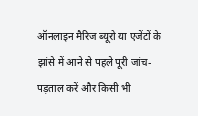ऑनलाइन मैरिज ब्यूरो या एजेंटों के झांसे में आने से पहले पूरी जांच-पड़ताल करें और किसी भी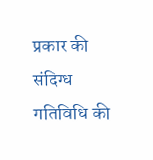प्रकार की संदिग्ध गतिविधि की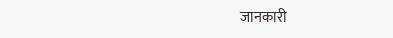जानकारी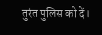तुरंत पुलिस को दें।